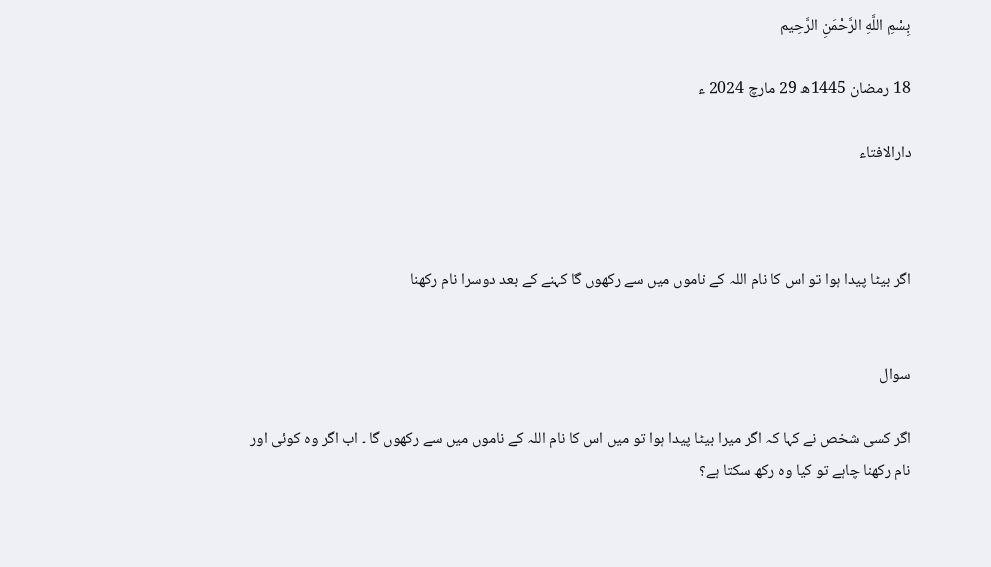بِسْمِ اللَّهِ الرَّحْمَنِ الرَّحِيم

18 رمضان 1445ھ 29 مارچ 2024 ء

دارالافتاء



اگر بیٹا پیدا ہوا تو اس کا نام اللہ کے ناموں میں سے رکھوں گا کہنے کے بعد دوسرا نام رکھنا


سوال

اگر کسی شخص نے کہا کہ اگر میرا بیٹا پیدا ہوا تو میں اس کا نام اللہ کے ناموں میں سے رکھوں گا ۔ اب اگر وہ کوئی اور نام رکھنا چاہے تو کیا وہ رکھ سکتا ہے؟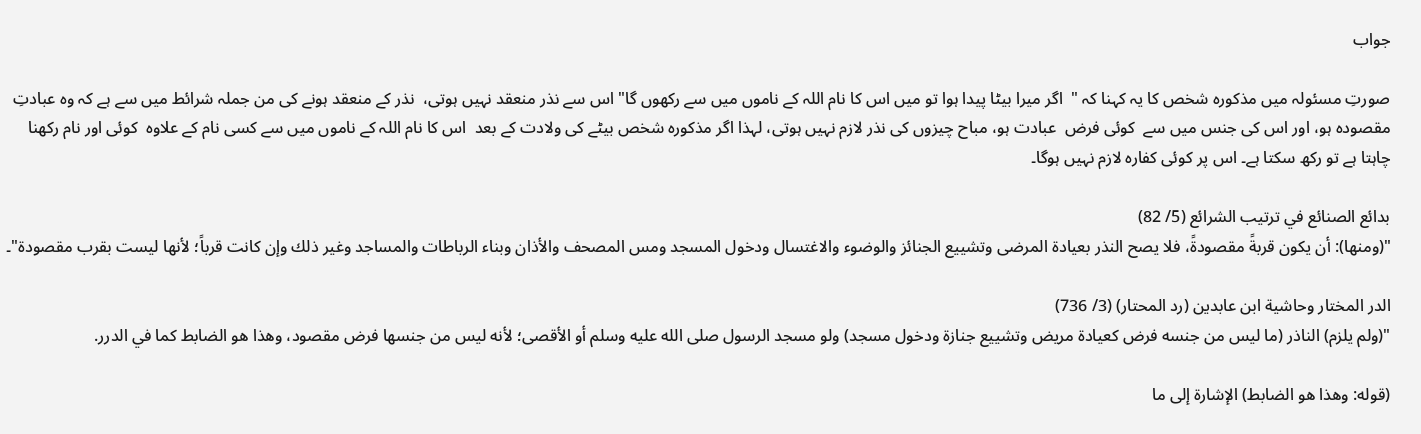جواب

صورتِ مسئولہ میں مذکورہ شخص کا یہ کہنا کہ "  اگر میرا بیٹا پیدا ہوا تو میں اس کا نام اللہ کے ناموں میں سے رکھوں گا" اس سے نذر منعقد نہیں ہوتی،  نذر کے منعقد ہونے کی من جملہ شرائط میں سے ہے کہ وہ عبادتِ مقصودہ ہو، اور اس کی جنس میں سے  کوئی فرض  عبادت ہو، مباح چیزوں کی نذر لازم نہیں ہوتی، لہذا اگر مذکورہ شخص بیٹے کی ولادت کے بعد  اس کا نام اللہ کے ناموں میں سے کسی نام کے علاوہ  کوئی اور نام رکھنا چاہتا ہے تو رکھ سکتا ہے۔ اس پر کوئی کفارہ لازم نہیں ہوگا۔

بدائع الصنائع في ترتيب الشرائع (5/ 82)
"(ومنها): أن يكون قربةً مقصودةً، فلا يصح النذر بعيادة المرضى وتشييع الجنائز والوضوء والاغتسال ودخول المسجد ومس المصحف والأذان وبناء الرباطات والمساجد وغير ذلك وإن كانت قرباً؛ لأنها ليست بقرب مقصودة"۔

الدر المختار وحاشية ابن عابدين (رد المحتار) (3/ 736)
"(ولم يلزم) الناذر (ما ليس من جنسه فرض كعيادة مريض وتشييع جنازة ودخول مسجد) ولو مسجد الرسول صلى الله عليه وسلم أو الأقصى؛ لأنه ليس من جنسها فرض مقصود، وهذا هو الضابط كما في الدرر.

(قوله: وهذا هو الضابط) الإشارة إلى ما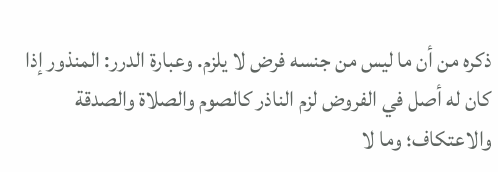ذكره من أن ما ليس من جنسه فرض لا يلزم. وعبارة الدرر: المنذور إذا كان له أصل في الفروض لزم الناذر كالصوم والصلاة والصدقة والاعتكاف؛ وما لا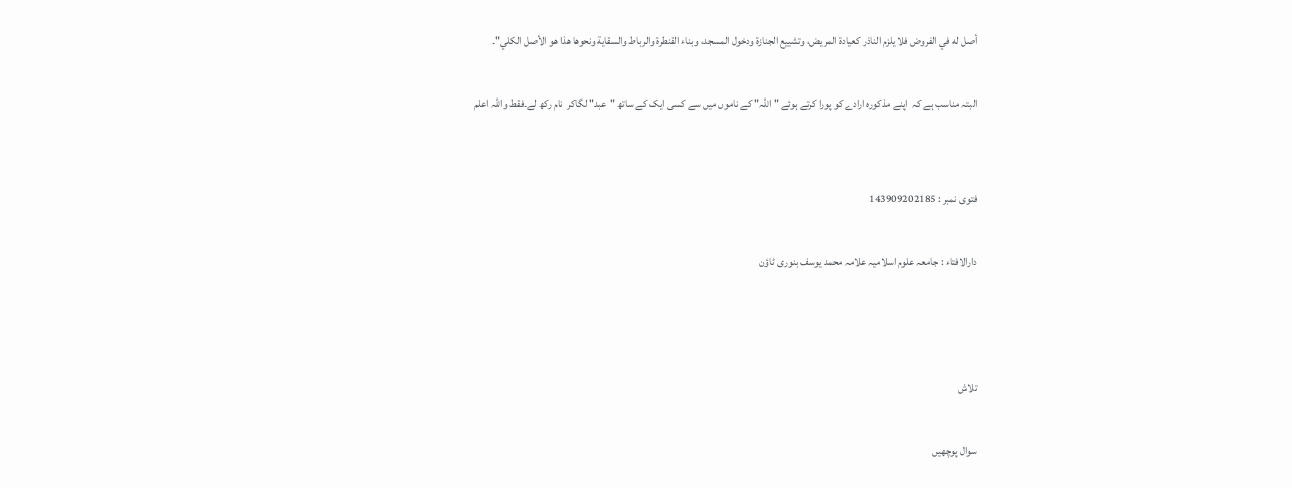أصل له في الفروض فلا يلزم الناذر كعيادة المريض، وتشييع الجنازة ودخول المسجد، وبناء القنطرة والرباط والسقاية ونحوها هذا هو الأصل الكلي"۔

البتہ مناسب ہے کہ  اپنے مذکورہ ارادے کو پورا کرتے ہوئے "اللہ" کے ناموں میں سے کسی ایک کے ساتھ "عبد" لگاکر  نام رکھ لے۔فقط واللہ اعلم


فتوی نمبر : 143909202185

دارالافتاء : جامعہ علوم اسلامیہ علامہ محمد یوسف بنوری ٹاؤن



تلاش

سوال پوچھیں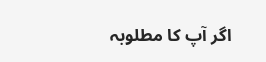اگر آپ کا مطلوبہ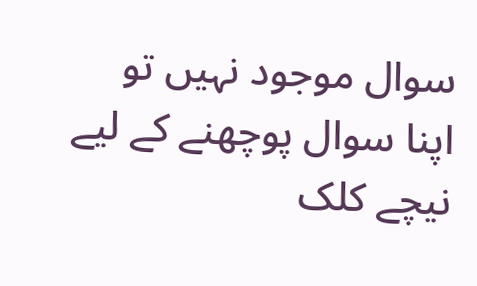سوال موجود نہیں تو اپنا سوال پوچھنے کے لیے نیچے کلک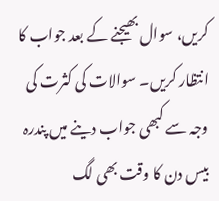کریں، سوال بھیجنے کے بعد جواب کا انتظار کریں۔ سوالات کی کثرت کی وجہ سے کبھی جواب دینے میں پندرہ بیس دن کا وقت بھی لگ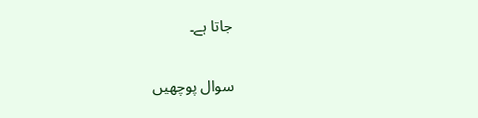جاتا ہے۔

سوال پوچھیں